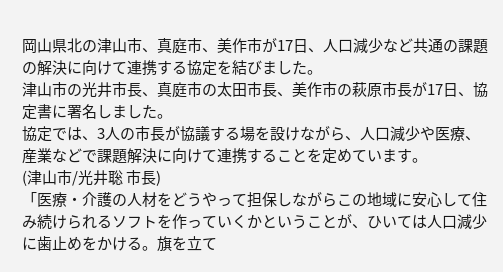岡山県北の津山市、真庭市、美作市が17日、人口減少など共通の課題の解決に向けて連携する協定を結びました。
津山市の光井市長、真庭市の太田市長、美作市の萩原市長が17日、協定書に署名しました。
協定では、3人の市長が協議する場を設けながら、人口減少や医療、産業などで課題解決に向けて連携することを定めています。
(津山市/光井聡 市長)
「医療・介護の人材をどうやって担保しながらこの地域に安心して住み続けられるソフトを作っていくかということが、ひいては人口減少に歯止めをかける。旗を立て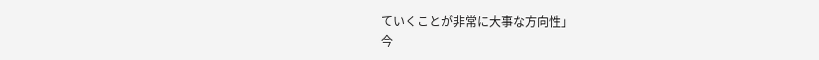ていくことが非常に大事な方向性」
今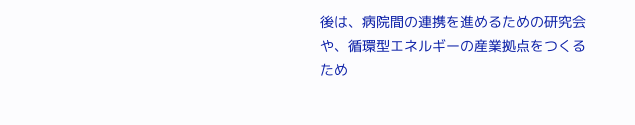後は、病院間の連携を進めるための研究会や、循環型エネルギーの産業拠点をつくるため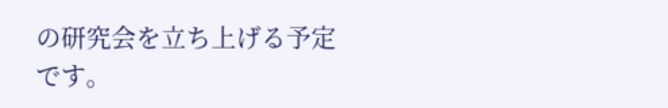の研究会を立ち上げる予定です。